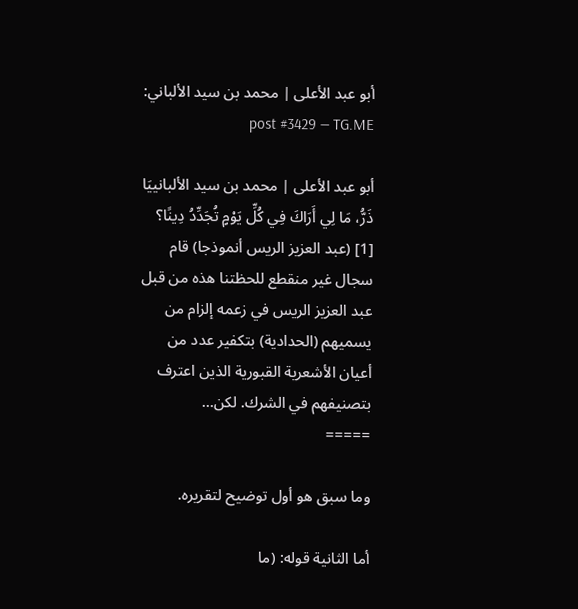أبو عبد الأعلى | محمد بن سيد الألباني: post #3429 — TG.ME

أبو عبد الأعلى | محمد بن سيد الألبانييَا ذَرُّ، مَا لِي أَرَاكَ فِي كُلِّ يَوْمٍ تُجَدِّدُ دِينًا؟ [1] (عبد العزيز الريس أنموذجا) قام سجال غير منقطع للحظتنا هذه من قبل عبد العزيز الريس في زعمه إلزام من يسميهم (الحدادية) بتكفير عدد من أعيان الأشعرية القبورية الذين اعترف بتصنيفهم في الشرك. لكن…
=====

وما سبق هو أول توضيح لتقريره.

أما الثانية قوله: (ما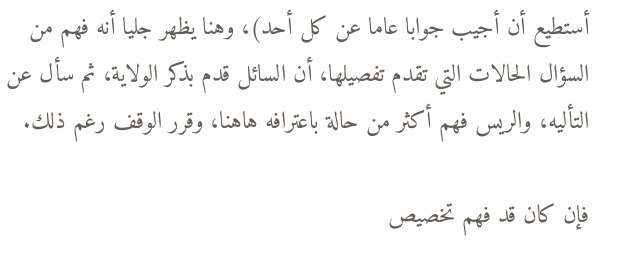أستطيع أن أجيب جوابا عاما عن كل أحد)، وهنا يظهر جليا أنه فهم من السؤال الحالات التي تقدم تفصيلها، أن السائل قدم بذكر الولاية، ثم سأل عن التأليه، والريس فهم أكثر من حالة باعترافه هاهنا، وقرر الوقف رغم ذلك.

فإن كان قد فهم تخصيص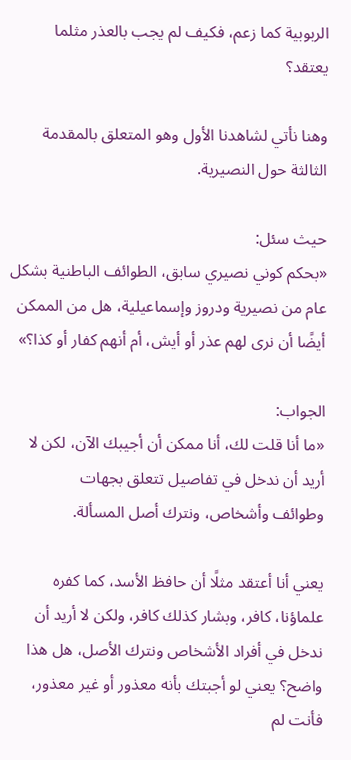الربوبية كما زعم، فكيف لم يجب بالعذر مثلما يعتقد؟

وهنا نأتي لشاهدنا الأول وهو المتعلق بالمقدمة الثالثة حول النصيرية.

حيث سئل:
«بحكم كوني نصيري سابق، الطوائف الباطنية بشكل عام من نصيرية ودروز وإسماعيلية، هل من الممكن أيضًا أن نرى لهم عذر أو أيش، أم أنهم كفار أو كذا؟»

الجواب:
«ما أنا قلت لك، أنا ممكن أن أجيبك الآن، لكن لا أريد أن ندخل في تفاصيل تتعلق بجهات
وطوائف وأشخاص، ونترك أصل المسألة.

يعني أنا أعتقد مثلًا أن حافظ الأسد، كما كفره
علماؤنا، كافر، وبشار كذلك كافر، ولكن لا أريد أن ندخل في أفراد الأشخاص ونترك الأصل، هل هذا واضح؟ يعني لو أجبتك بأنه معذور أو غير معذور، فأنت لم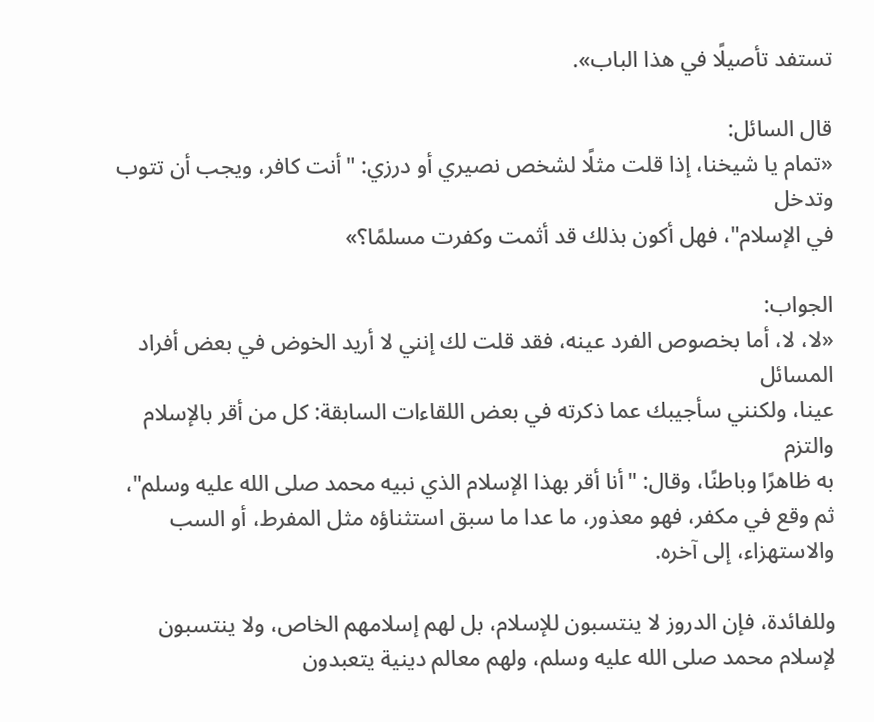تستفد تأصيلًا في هذا الباب».

قال السائل:
«تمام يا شيخنا، إذا قلت مثلًا لشخص نصيري أو درزي: "أنت كافر، ويجب أن تتوب وتدخل
في الإسلام"، فهل أكون بذلك قد أثمت وكفرت مسلمًا؟»

الجواب:
«لا، لا، أما بخصوص الفرد عينه، فقد قلت لك إنني لا أريد الخوض في بعض أفراد المسائل
عينا، ولكنني سأجيبك عما ذكرته في بعض اللقاءات السابقة: كل من أقر بالإسلام والتزم
به ظاهرًا وباطنًا، وقال: "أنا أقر بهذا الإسلام الذي نبيه محمد صلى الله عليه وسلم"، ثم وقع في مكفر، فهو معذور، ما عدا ما سبق استثناؤه مثل المفرط، أو السب والاستهزاء، إلى آخره.

وللفائدة، فإن الدروز لا ينتسبون للإسلام، بل لهم إسلامهم الخاص، ولا ينتسبون لإسلام محمد صلى الله عليه وسلم، ولهم معالم دينية يتعبدون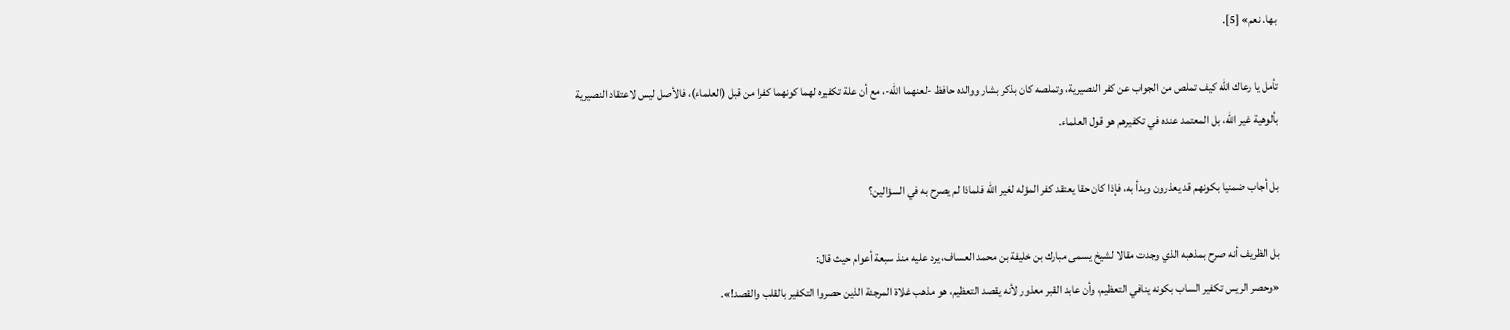بها. نعم» [5].

تأمل يا رعاك الله كيف تملص من الجواب عن كفر النصيرية، وتملصه كان بذكر بشار ووالده حافظ -لعنهما الله-، مع أن علة تكفيره لهما كونهما كفرا من قبل (العلماء)، فالأصل ليس لاعتقاد النصيرية بألوهية غير الله، بل المعتمد عنده في تكفيرهم هو قول العلماء.

بل أجاب ضمنيا بكونهم قد يعذرون وبدأ به، فإذا كان حقا يعتقد كفر المؤله لغير الله فلماذا لم يصرح به في السؤالين؟

بل الظريف أنه صرح بمذهبه الذي وجدت مقالا لشيخ يسمى مبارك بن خليفة بن محمد العساف، يرد عليه منذ سبعة أعوام حيث قال:
«وحصر الريس تكفير الساب بكونه ينافي التعظيم، وأن عابد القبر معذور لأنه يقصد التعظيم، هو مذهب غلاة المرجئة الذين حصروا التكفير بالقلب والقصد!».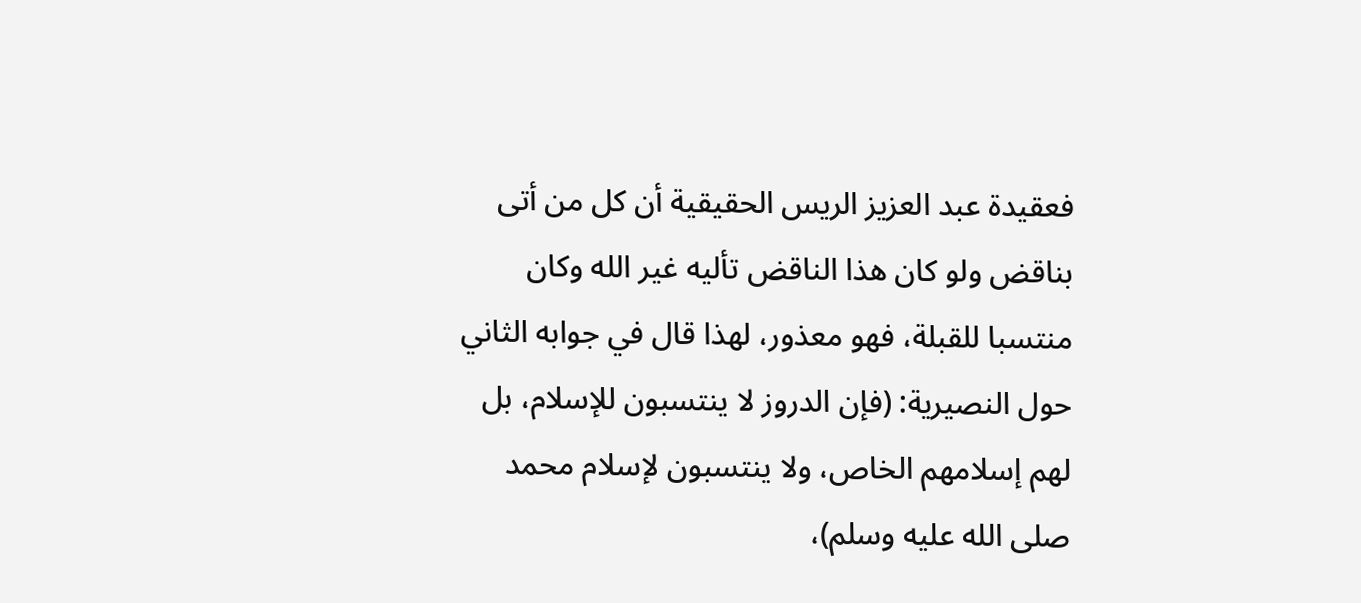فعقيدة عبد العزيز الريس الحقيقية أن كل من أتى بناقض ولو كان هذا الناقض تأليه غير الله وكان منتسبا للقبلة، فهو معذور، لهذا قال في جوابه الثاني حول النصيرية: (فإن الدروز لا ينتسبون للإسلام، بل لهم إسلامهم الخاص، ولا ينتسبون لإسلام محمد صلى الله عليه وسلم)،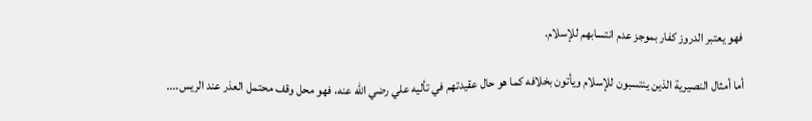فهو يعتبر الدروز كفار بموجز عدم انتسابهم للإسلام.

أما أمثال النصيرية الذين ينتسبون للإسلام ويأتون بخلافه كما هو حال عقيدتهم في تأليه علي رضي الله عنه، فهو محل وقف محتمل العذر عند الريس....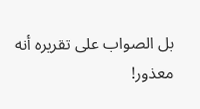بل الصواب على تقريره أنه معذور!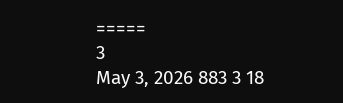=====
3
May 3, 2026 883 3 18